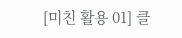[미친 활용 01] 클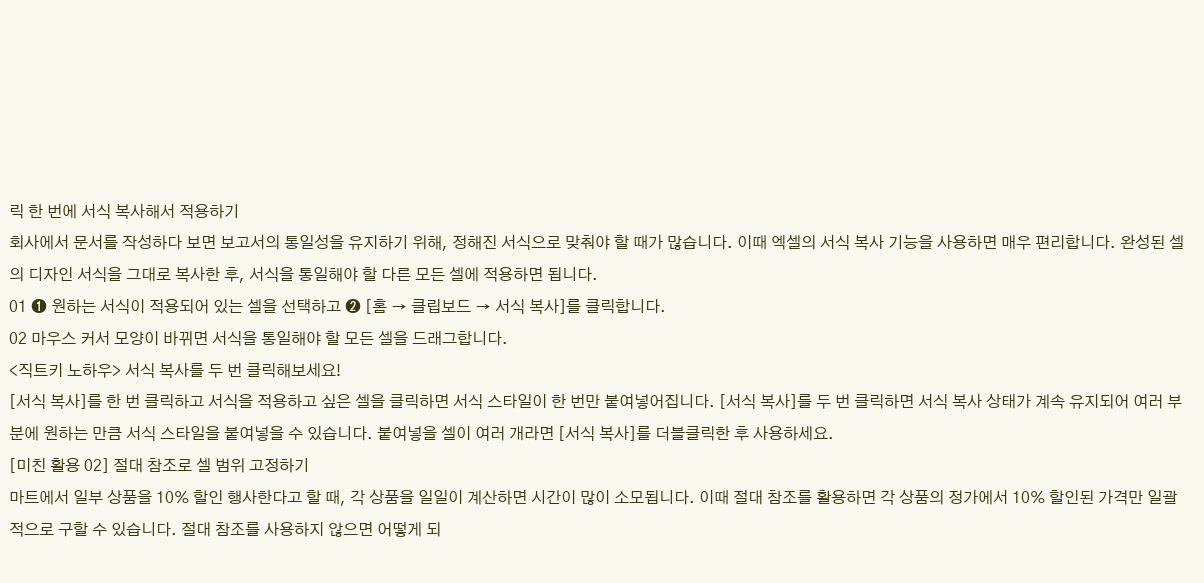릭 한 번에 서식 복사해서 적용하기
회사에서 문서를 작성하다 보면 보고서의 통일성을 유지하기 위해, 정해진 서식으로 맞춰야 할 때가 많습니다. 이때 엑셀의 서식 복사 기능을 사용하면 매우 편리합니다. 완성된 셀의 디자인 서식을 그대로 복사한 후, 서식을 통일해야 할 다른 모든 셀에 적용하면 됩니다.
01 ➊ 원하는 서식이 적용되어 있는 셀을 선택하고 ➋ [홈 → 클립보드 → 서식 복사]를 클릭합니다.
02 마우스 커서 모양이 바뀌면 서식을 통일해야 할 모든 셀을 드래그합니다.
<직트키 노하우> 서식 복사를 두 번 클릭해보세요!
[서식 복사]를 한 번 클릭하고 서식을 적용하고 싶은 셀을 클릭하면 서식 스타일이 한 번만 붙여넣어집니다. [서식 복사]를 두 번 클릭하면 서식 복사 상태가 계속 유지되어 여러 부분에 원하는 만큼 서식 스타일을 붙여넣을 수 있습니다. 붙여넣을 셀이 여러 개라면 [서식 복사]를 더블클릭한 후 사용하세요.
[미친 활용 02] 절대 참조로 셀 범위 고정하기
마트에서 일부 상품을 10% 할인 행사한다고 할 때, 각 상품을 일일이 계산하면 시간이 많이 소모됩니다. 이때 절대 참조를 활용하면 각 상품의 정가에서 10% 할인된 가격만 일괄적으로 구할 수 있습니다. 절대 참조를 사용하지 않으면 어떻게 되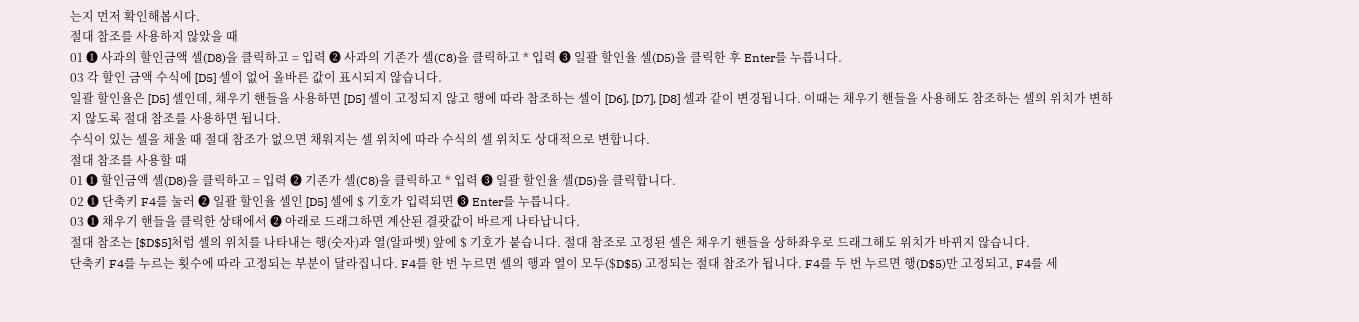는지 먼저 확인해봅시다.
절대 참조를 사용하지 않았을 때
01 ➊ 사과의 할인금액 셀(D8)을 클릭하고 = 입력 ➋ 사과의 기존가 셀(C8)을 클릭하고 * 입력 ➌ 일괄 할인율 셀(D5)을 클릭한 후 Enter를 누릅니다.
03 각 할인 금액 수식에 [D5] 셀이 없어 올바른 값이 표시되지 않습니다.
일괄 할인율은 [D5] 셀인데, 채우기 핸들을 사용하면 [D5] 셀이 고정되지 않고 행에 따라 참조하는 셀이 [D6], [D7], [D8] 셀과 같이 변경됩니다. 이때는 채우기 핸들을 사용해도 참조하는 셀의 위치가 변하지 않도록 절대 참조를 사용하면 됩니다.
수식이 있는 셀을 채울 때 절대 참조가 없으면 채워지는 셀 위치에 따라 수식의 셀 위치도 상대적으로 변합니다.
절대 참조를 사용할 때
01 ➊ 할인금액 셀(D8)을 클릭하고 = 입력 ➋ 기존가 셀(C8)을 클릭하고 * 입력 ➌ 일괄 할인율 셀(D5)을 클릭합니다.
02 ➊ 단축키 F4를 눌러 ➋ 일괄 할인율 셀인 [D5] 셀에 $ 기호가 입력되면 ❸ Enter를 누릅니다.
03 ➊ 채우기 핸들을 클릭한 상태에서 ➋ 아래로 드래그하면 계산된 결괏값이 바르게 나타납니다.
절대 참조는 [$D$5]처럼 셀의 위치를 나타내는 행(숫자)과 열(알파벳) 앞에 $ 기호가 붙습니다. 절대 참조로 고정된 셀은 채우기 핸들을 상하좌우로 드래그해도 위치가 바뀌지 않습니다.
단축키 F4를 누르는 횟수에 따라 고정되는 부분이 달라집니다. F4를 한 번 누르면 셀의 행과 열이 모두($D$5) 고정되는 절대 참조가 됩니다. F4를 두 번 누르면 행(D$5)만 고정되고, F4를 세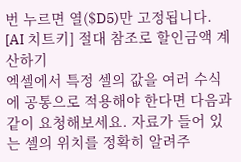번 누르면 열($D5)만 고정됩니다.
[AI 치트키] 절대 참조로 할인금액 계산하기
엑셀에서 특정 셀의 값을 여러 수식에 공통으로 적용해야 한다면 다음과 같이 요청해보세요. 자료가 들어 있는 셀의 위치를 정확히 알려주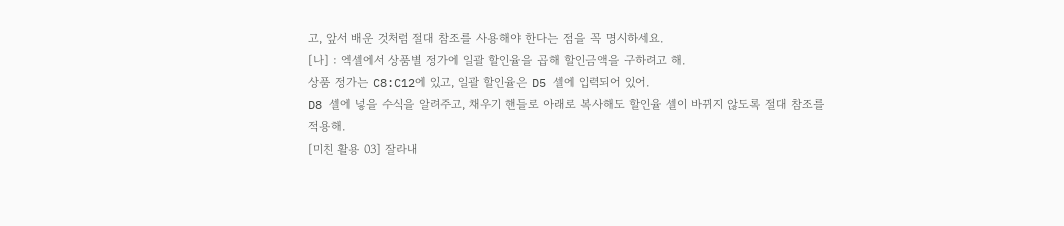고, 앞서 배운 것처럼 절대 참조를 사용해야 한다는 점을 꼭 명시하세요.
[나] : 엑셀에서 상품별 정가에 일괄 할인율을 곱해 할인금액을 구하려고 해.
상품 정가는 C8:C12에 있고, 일괄 할인율은 D5 셀에 입력되어 있어.
D8 셀에 넣을 수식을 알려주고, 채우기 핸들로 아래로 복사해도 할인율 셀이 바뀌지 않도록 절대 참조를 적용해.
[미친 활용 03] 잘라내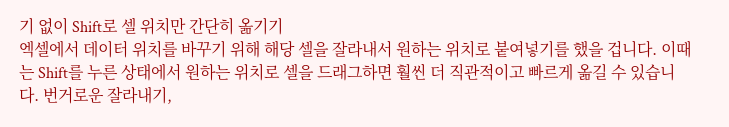기 없이 Shift로 셀 위치만 간단히 옮기기
엑셀에서 데이터 위치를 바꾸기 위해 해당 셀을 잘라내서 원하는 위치로 붙여넣기를 했을 겁니다. 이때는 Shift를 누른 상태에서 원하는 위치로 셀을 드래그하면 훨씬 더 직관적이고 빠르게 옮길 수 있습니다. 번거로운 잘라내기,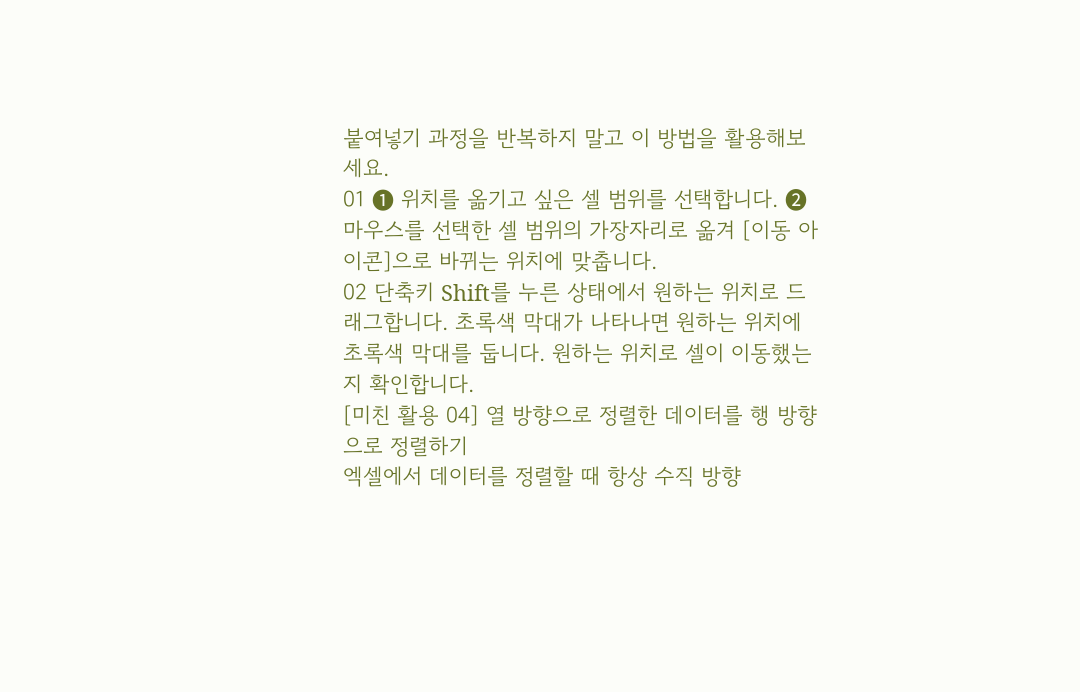붙여넣기 과정을 반복하지 말고 이 방법을 활용해보세요.
01 ➊ 위치를 옮기고 싶은 셀 범위를 선택합니다. ➋ 마우스를 선택한 셀 범위의 가장자리로 옮겨 [이동 아이콘]으로 바뀌는 위치에 맞춥니다.
02 단축키 Shift를 누른 상태에서 원하는 위치로 드래그합니다. 초록색 막대가 나타나면 원하는 위치에 초록색 막대를 둡니다. 원하는 위치로 셀이 이동했는지 확인합니다.
[미친 활용 04] 열 방향으로 정렬한 데이터를 행 방향으로 정렬하기
엑셀에서 데이터를 정렬할 때 항상 수직 방향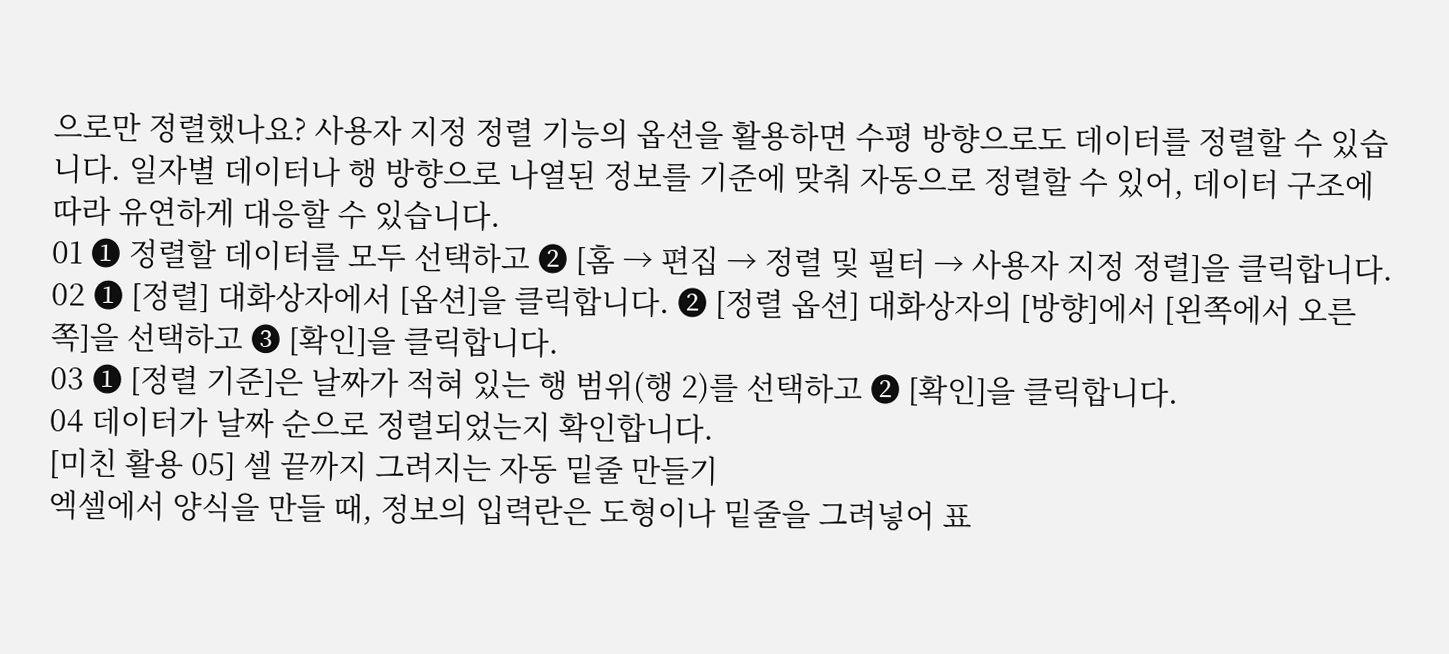으로만 정렬했나요? 사용자 지정 정렬 기능의 옵션을 활용하면 수평 방향으로도 데이터를 정렬할 수 있습니다. 일자별 데이터나 행 방향으로 나열된 정보를 기준에 맞춰 자동으로 정렬할 수 있어, 데이터 구조에 따라 유연하게 대응할 수 있습니다.
01 ➊ 정렬할 데이터를 모두 선택하고 ➋ [홈 → 편집 → 정렬 및 필터 → 사용자 지정 정렬]을 클릭합니다.
02 ➊ [정렬] 대화상자에서 [옵션]을 클릭합니다. ➋ [정렬 옵션] 대화상자의 [방향]에서 [왼쪽에서 오른쪽]을 선택하고 ❸ [확인]을 클릭합니다.
03 ➊ [정렬 기준]은 날짜가 적혀 있는 행 범위(행 2)를 선택하고 ➋ [확인]을 클릭합니다.
04 데이터가 날짜 순으로 정렬되었는지 확인합니다.
[미친 활용 05] 셀 끝까지 그려지는 자동 밑줄 만들기
엑셀에서 양식을 만들 때, 정보의 입력란은 도형이나 밑줄을 그려넣어 표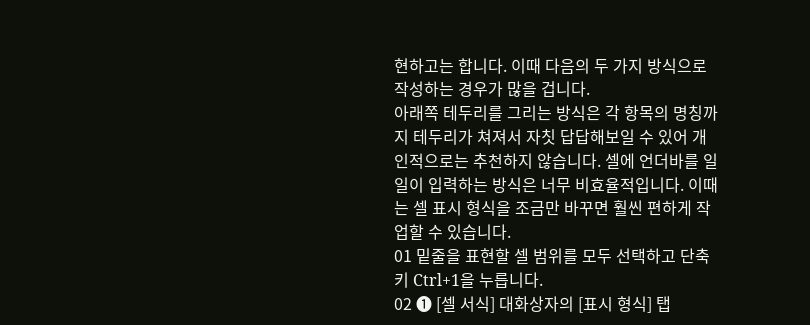현하고는 합니다. 이때 다음의 두 가지 방식으로 작성하는 경우가 많을 겁니다.
아래쪽 테두리를 그리는 방식은 각 항목의 명칭까지 테두리가 쳐져서 자칫 답답해보일 수 있어 개인적으로는 추천하지 않습니다. 셀에 언더바를 일일이 입력하는 방식은 너무 비효율적입니다. 이때는 셀 표시 형식을 조금만 바꾸면 훨씬 편하게 작업할 수 있습니다.
01 밑줄을 표현할 셀 범위를 모두 선택하고 단축키 Ctrl+1을 누릅니다.
02 ➊ [셀 서식] 대화상자의 [표시 형식] 탭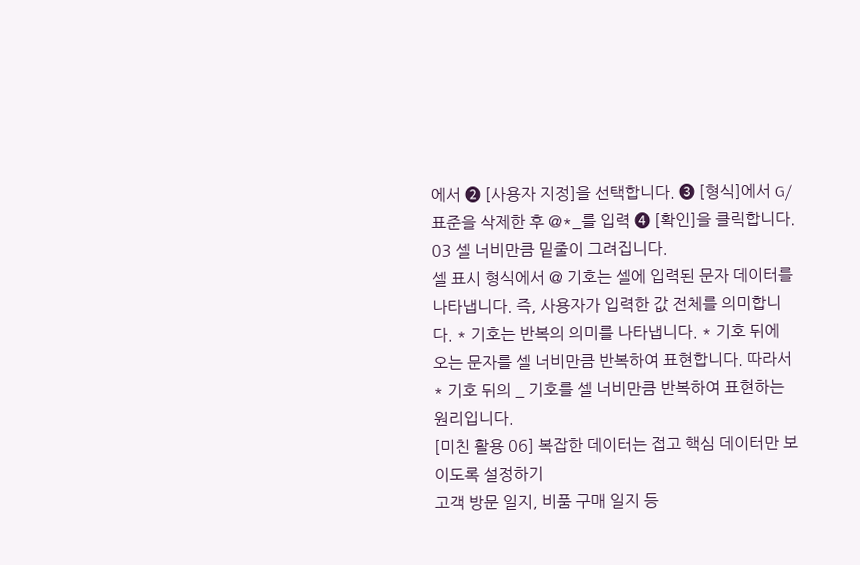에서 ➋ [사용자 지정]을 선택합니다. ➌ [형식]에서 G/표준을 삭제한 후 @*_를 입력 ➍ [확인]을 클릭합니다.
03 셀 너비만큼 밑줄이 그려집니다.
셀 표시 형식에서 @ 기호는 셀에 입력된 문자 데이터를 나타냅니다. 즉, 사용자가 입력한 값 전체를 의미합니다. * 기호는 반복의 의미를 나타냅니다. * 기호 뒤에 오는 문자를 셀 너비만큼 반복하여 표현합니다. 따라서 * 기호 뒤의 _ 기호를 셀 너비만큼 반복하여 표현하는 원리입니다.
[미친 활용 06] 복잡한 데이터는 접고 핵심 데이터만 보이도록 설정하기
고객 방문 일지, 비품 구매 일지 등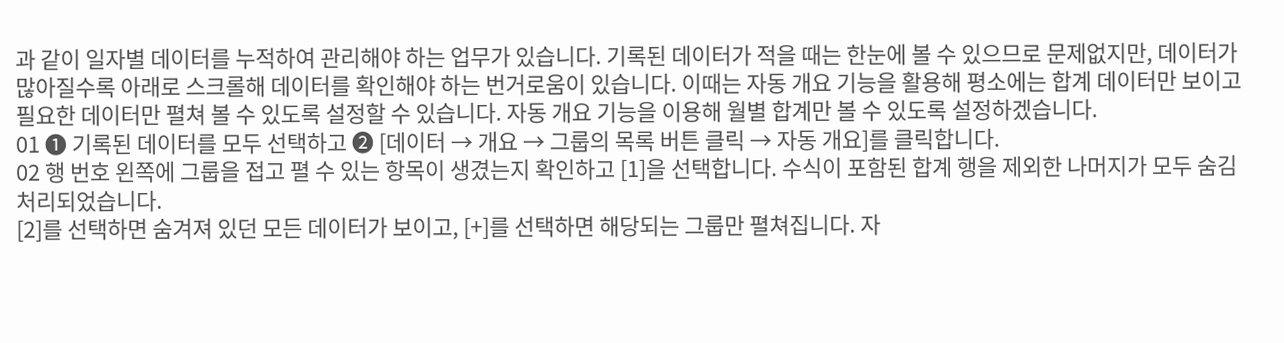과 같이 일자별 데이터를 누적하여 관리해야 하는 업무가 있습니다. 기록된 데이터가 적을 때는 한눈에 볼 수 있으므로 문제없지만, 데이터가 많아질수록 아래로 스크롤해 데이터를 확인해야 하는 번거로움이 있습니다. 이때는 자동 개요 기능을 활용해 평소에는 합계 데이터만 보이고 필요한 데이터만 펼쳐 볼 수 있도록 설정할 수 있습니다. 자동 개요 기능을 이용해 월별 합계만 볼 수 있도록 설정하겠습니다.
01 ➊ 기록된 데이터를 모두 선택하고 ➋ [데이터 → 개요 → 그룹의 목록 버튼 클릭 → 자동 개요]를 클릭합니다.
02 행 번호 왼쪽에 그룹을 접고 펼 수 있는 항목이 생겼는지 확인하고 [1]을 선택합니다. 수식이 포함된 합계 행을 제외한 나머지가 모두 숨김 처리되었습니다.
[2]를 선택하면 숨겨져 있던 모든 데이터가 보이고, [+]를 선택하면 해당되는 그룹만 펼쳐집니다. 자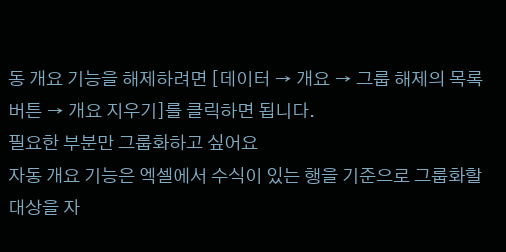동 개요 기능을 해제하려면 [데이터 → 개요 → 그룹 해제의 목록 버튼 → 개요 지우기]를 클릭하면 됩니다.
필요한 부분만 그룹화하고 싶어요
자동 개요 기능은 엑셀에서 수식이 있는 행을 기준으로 그룹화할 대상을 자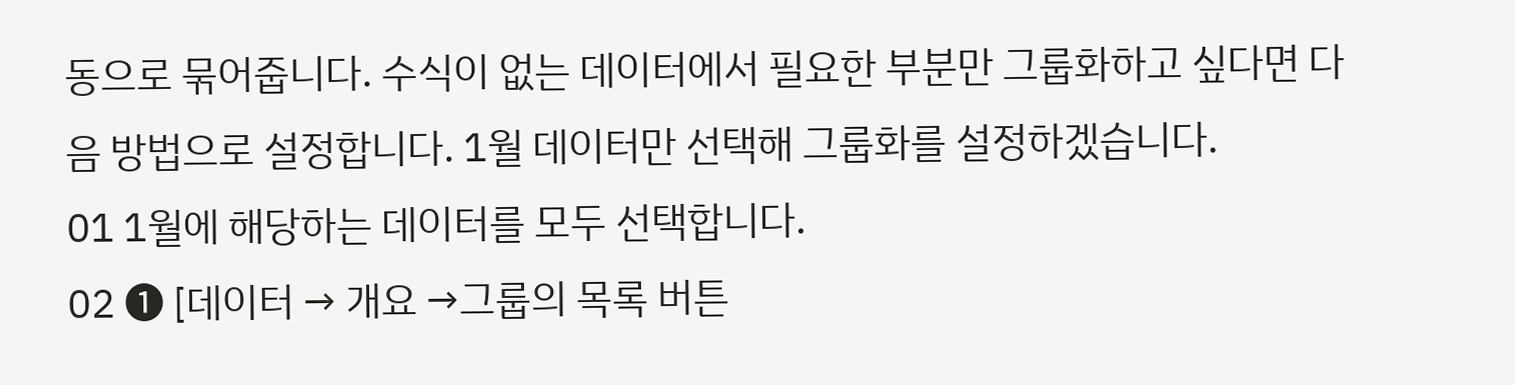동으로 묶어줍니다. 수식이 없는 데이터에서 필요한 부분만 그룹화하고 싶다면 다음 방법으로 설정합니다. 1월 데이터만 선택해 그룹화를 설정하겠습니다.
01 1월에 해당하는 데이터를 모두 선택합니다.
02 ➊ [데이터 → 개요 →그룹의 목록 버튼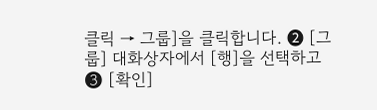클릭 → 그룹]을 클릭합니다. ➋ [그룹] 대화상자에서 [행]을 선택하고 ❸ [확인]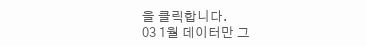을 클릭합니다.
03 1월 데이터만 그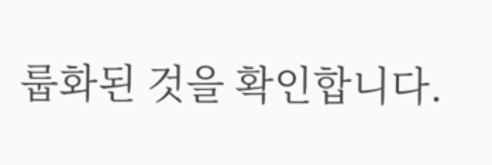룹화된 것을 확인합니다.